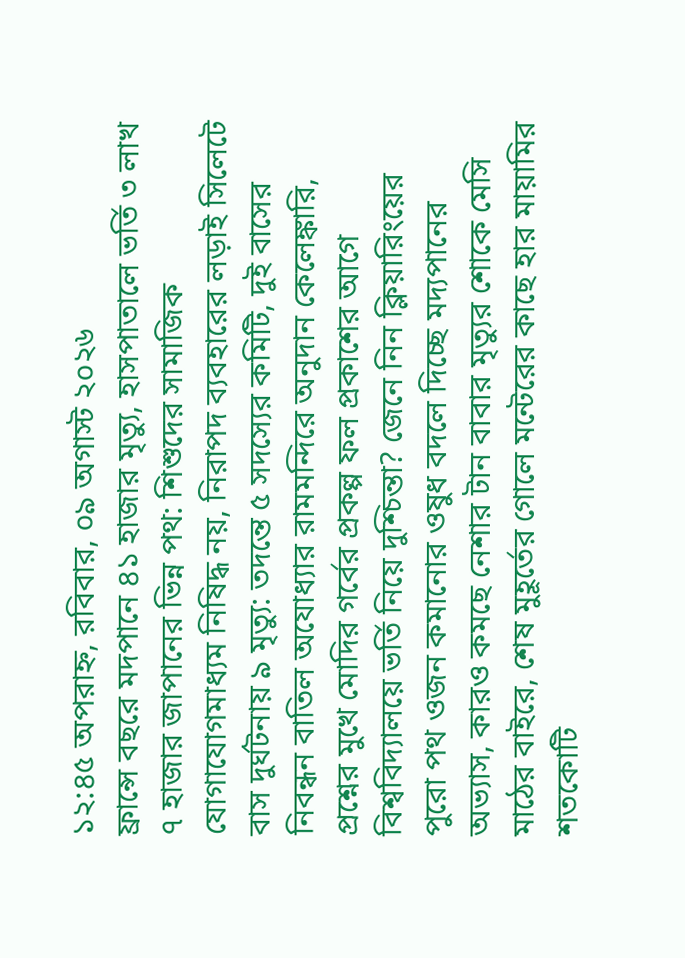১২:৪৫ অপরাহ্ন, রবিবার, ০৯ অগাস্ট ২০২৬
ফ্রান্সে বছরে মদপানে ৪১ হাজার মৃত্যু, হাসপাতালে ভর্তি ৩ লাখ ৭ হাজার জাপানের ভিন্ন পথ: শিশুদের সামাজিক যোগাযোগমাধ্যম নিষিদ্ধ নয়, নিরাপদ ব্যবহারের লড়াই সিলেটে বাস দুর্ঘটনায় ৯ মৃত্যু: তদন্তে ৫ সদস্যের কমিটি, দুই বাসের নিবন্ধন বাতিল অযোধ্যার রামমন্দিরে অনুদান কেলেঙ্কারি, প্রশ্নের মুখে মোদির গর্বের প্রকল্প ফল প্রকাশের আগে বিশ্ববিদ্যালয়ে ভর্তি নিয়ে দুশ্চিন্তা? জেনে নিন ক্লিয়ারিংয়ের পুরো পথ ওজন কমানোর ওষুধ বদলে দিচ্ছে মদ্যপানের অভ্যাস, কারও কমছে নেশার টান বাবার মৃত্যুর শোকে মেসি মাঠের বাইরে, শেষ মুহূর্তের গোলে মন্টেরের কাছে হার মায়ামির শতকোটি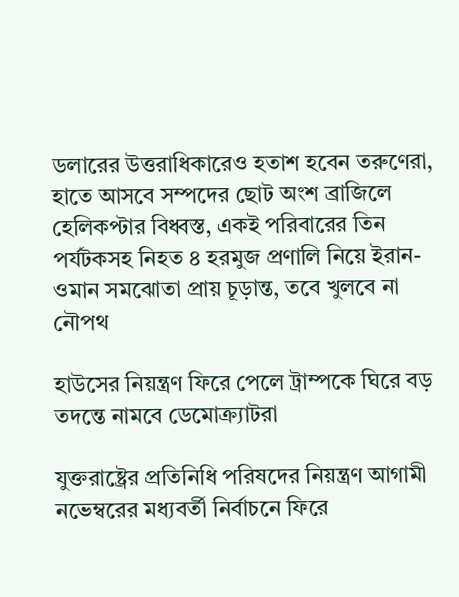ডলারের উত্তরাধিকারেও হতাশ হবেন তরুণেরা, হাতে আসবে সম্পদের ছোট অংশ ব্রাজিলে হেলিকপ্টার বিধ্বস্ত, একই পরিবারের তিন পর্যটকসহ নিহত ৪ হরমুজ প্রণালি নিয়ে ইরান-ওমান সমঝোতা প্রায় চূড়ান্ত, তবে খুলবে না নৌপথ

হাউসের নিয়ন্ত্রণ ফিরে পেলে ট্রাম্পকে ঘিরে বড় তদন্তে নামবে ডেমোক্র্যাটরা

যুক্তরাষ্ট্রের প্রতিনিধি পরিষদের নিয়ন্ত্রণ আগামী নভেম্বরের মধ্যবর্তী নির্বাচনে ফিরে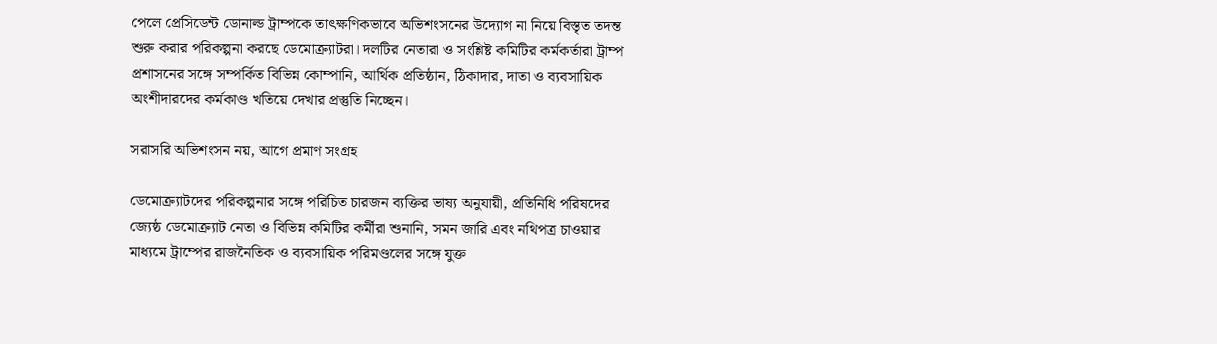পেলে প্রেসিডেন্ট ডোনাল্ড ট্রাম্পকে তাৎক্ষণিকভাবে অভিশংসনের উদ্যোগ না নিয়ে বিস্তৃত তদন্ত শুরু করার পরিকল্পনা করছে ডেমোক্র্যাটরা। দলটির নেতারা ও সংশ্লিষ্ট কমিটির কর্মকর্তারা ট্রাম্প প্রশাসনের সঙ্গে সম্পর্কিত বিভিন্ন কোম্পানি, আর্থিক প্রতিষ্ঠান, ঠিকাদার, দাতা ও ব্যবসায়িক অংশীদারদের কর্মকাণ্ড খতিয়ে দেখার প্রস্তুতি নিচ্ছেন।

সরাসরি অভিশংসন নয়, আগে প্রমাণ সংগ্রহ

ডেমোক্র্যাটদের পরিকল্পনার সঙ্গে পরিচিত চারজন ব্যক্তির ভাষ্য অনুযায়ী, প্রতিনিধি পরিষদের জ্যেষ্ঠ ডেমোক্র্যাট নেতা ও বিভিন্ন কমিটির কর্মীরা শুনানি, সমন জারি এবং নথিপত্র চাওয়ার মাধ্যমে ট্রাম্পের রাজনৈতিক ও ব্যবসায়িক পরিমণ্ডলের সঙ্গে যুক্ত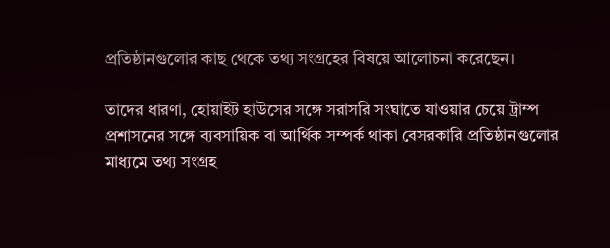প্রতিষ্ঠানগুলোর কাছ থেকে তথ্য সংগ্রহের বিষয়ে আলোচনা করেছেন।

তাদের ধারণা, হোয়াইট হাউসের সঙ্গে সরাসরি সংঘাতে যাওয়ার চেয়ে ট্রাম্প প্রশাসনের সঙ্গে ব্যবসায়িক বা আর্থিক সম্পর্ক থাকা বেসরকারি প্রতিষ্ঠানগুলোর মাধ্যমে তথ্য সংগ্রহ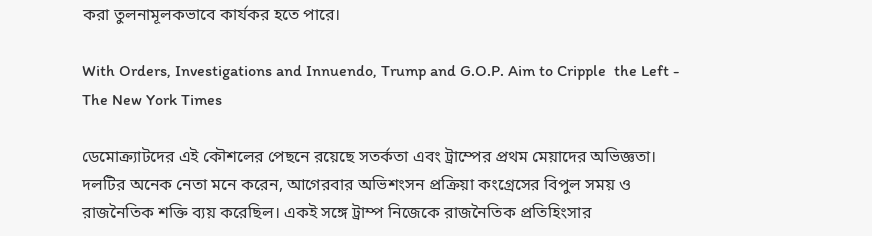করা তুলনামূলকভাবে কার্যকর হতে পারে।

With Orders, Investigations and Innuendo, Trump and G.O.P. Aim to Cripple  the Left - The New York Times

ডেমোক্র্যাটদের এই কৌশলের পেছনে রয়েছে সতর্কতা এবং ট্রাম্পের প্রথম মেয়াদের অভিজ্ঞতা। দলটির অনেক নেতা মনে করেন, আগেরবার অভিশংসন প্রক্রিয়া কংগ্রেসের বিপুল সময় ও রাজনৈতিক শক্তি ব্যয় করেছিল। একই সঙ্গে ট্রাম্প নিজেকে রাজনৈতিক প্রতিহিংসার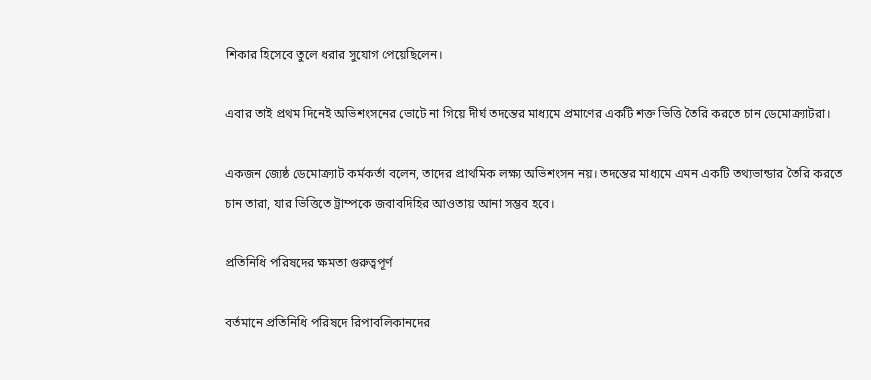শিকার হিসেবে তুলে ধরার সুযোগ পেয়েছিলেন।

এবার তাই প্রথম দিনেই অভিশংসনের ভোটে না গিয়ে দীর্ঘ তদন্তের মাধ্যমে প্রমাণের একটি শক্ত ভিত্তি তৈরি করতে চান ডেমোক্র্যাটরা।

একজন জ্যেষ্ঠ ডেমোক্র্যাট কর্মকর্তা বলেন, তাদের প্রাথমিক লক্ষ্য অভিশংসন নয়। তদন্তের মাধ্যমে এমন একটি তথ্যভান্ডার তৈরি করতে চান তারা, যার ভিত্তিতে ট্রাম্পকে জবাবদিহির আওতায় আনা সম্ভব হবে।

প্রতিনিধি পরিষদের ক্ষমতা গুরুত্বপূর্ণ

বর্তমানে প্রতিনিধি পরিষদে রিপাবলিকানদের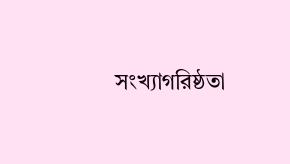সংখ্যাগরিষ্ঠতা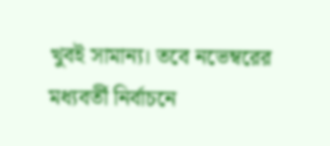খুবই সামান্য। তবে নভেম্বরের মধ্যবর্তী নির্বাচনে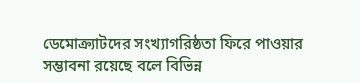ডেমোক্র্যাটদের সংখ্যাগরিষ্ঠতা ফিরে পাওয়ার সম্ভাবনা রয়েছে বলে বিভিন্ন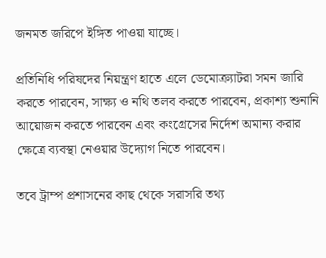জনমত জরিপে ইঙ্গিত পাওয়া যাচ্ছে।

প্রতিনিধি পরিষদের নিয়ন্ত্রণ হাতে এলে ডেমোক্র্যাটরা সমন জারি করতে পারবেন, সাক্ষ্য ও নথি তলব করতে পারবেন, প্রকাশ্য শুনানি আয়োজন করতে পারবেন এবং কংগ্রেসের নির্দেশ অমান্য করার ক্ষেত্রে ব্যবস্থা নেওয়ার উদ্যোগ নিতে পারবেন।

তবে ট্রাম্প প্রশাসনের কাছ থেকে সরাসরি তথ্য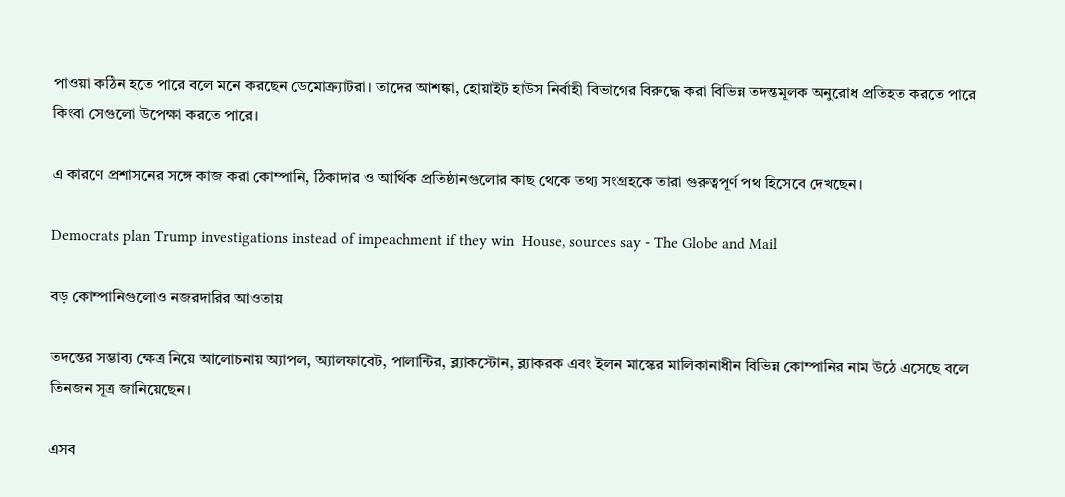পাওয়া কঠিন হতে পারে বলে মনে করছেন ডেমোক্র্যাটরা। তাদের আশঙ্কা, হোয়াইট হাউস নির্বাহী বিভাগের বিরুদ্ধে করা বিভিন্ন তদন্তমূলক অনুরোধ প্রতিহত করতে পারে কিংবা সেগুলো উপেক্ষা করতে পারে।

এ কারণে প্রশাসনের সঙ্গে কাজ করা কোম্পানি, ঠিকাদার ও আর্থিক প্রতিষ্ঠানগুলোর কাছ থেকে তথ্য সংগ্রহকে তারা গুরুত্বপূর্ণ পথ হিসেবে দেখছেন।

Democrats plan Trump investigations instead of impeachment if they win  House, sources say - The Globe and Mail

বড় কোম্পানিগুলোও নজরদারির আওতায়

তদন্তের সম্ভাব্য ক্ষেত্র নিয়ে আলোচনায় অ্যাপল, অ্যালফাবেট, পালান্টির, ব্ল্যাকস্টোন, ব্ল্যাকরক এবং ইলন মাস্কের মালিকানাধীন বিভিন্ন কোম্পানির নাম উঠে এসেছে বলে তিনজন সূত্র জানিয়েছেন।

এসব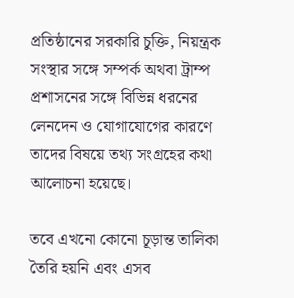প্রতিষ্ঠানের সরকারি চুক্তি, নিয়ন্ত্রক সংস্থার সঙ্গে সম্পর্ক অথবা ট্রাম্প প্রশাসনের সঙ্গে বিভিন্ন ধরনের লেনদেন ও যোগাযোগের কারণে তাদের বিষয়ে তথ্য সংগ্রহের কথা আলোচনা হয়েছে।

তবে এখনো কোনো চূড়ান্ত তালিকা তৈরি হয়নি এবং এসব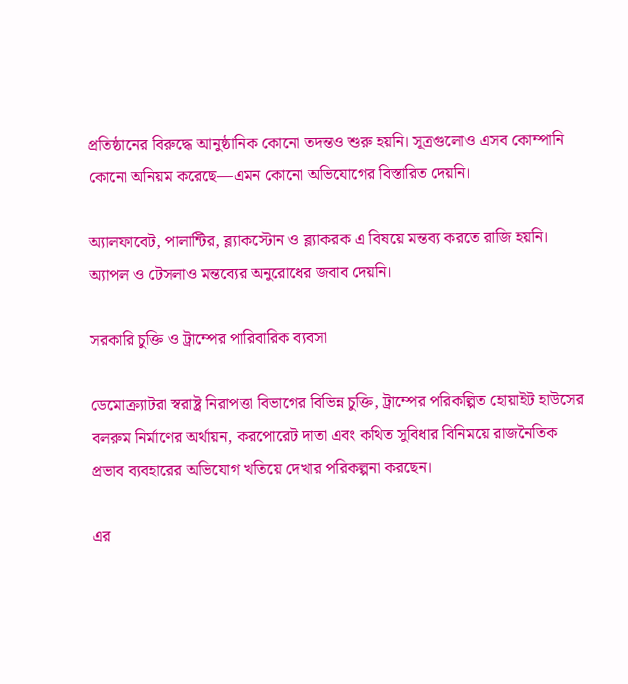প্রতিষ্ঠানের বিরুদ্ধে আনুষ্ঠানিক কোনো তদন্তও শুরু হয়নি। সূত্রগুলোও এসব কোম্পানি কোনো অনিয়ম করেছে—এমন কোনো অভিযোগের বিস্তারিত দেয়নি।

অ্যালফাবেট, পালান্টির, ব্ল্যাকস্টোন ও ব্ল্যাকরক এ বিষয়ে মন্তব্য করতে রাজি হয়নি। অ্যাপল ও টেসলাও মন্তব্যের অনুরোধের জবাব দেয়নি।

সরকারি চুক্তি ও ট্রাম্পের পারিবারিক ব্যবসা

ডেমোক্র্যাটরা স্বরাষ্ট্র নিরাপত্তা বিভাগের বিভিন্ন চুক্তি, ট্রাম্পের পরিকল্পিত হোয়াইট হাউসের বলরুম নির্মাণের অর্থায়ন, করপোরেট দাতা এবং কথিত সুবিধার বিনিময়ে রাজনৈতিক প্রভাব ব্যবহারের অভিযোগ খতিয়ে দেখার পরিকল্পনা করছেন।

এর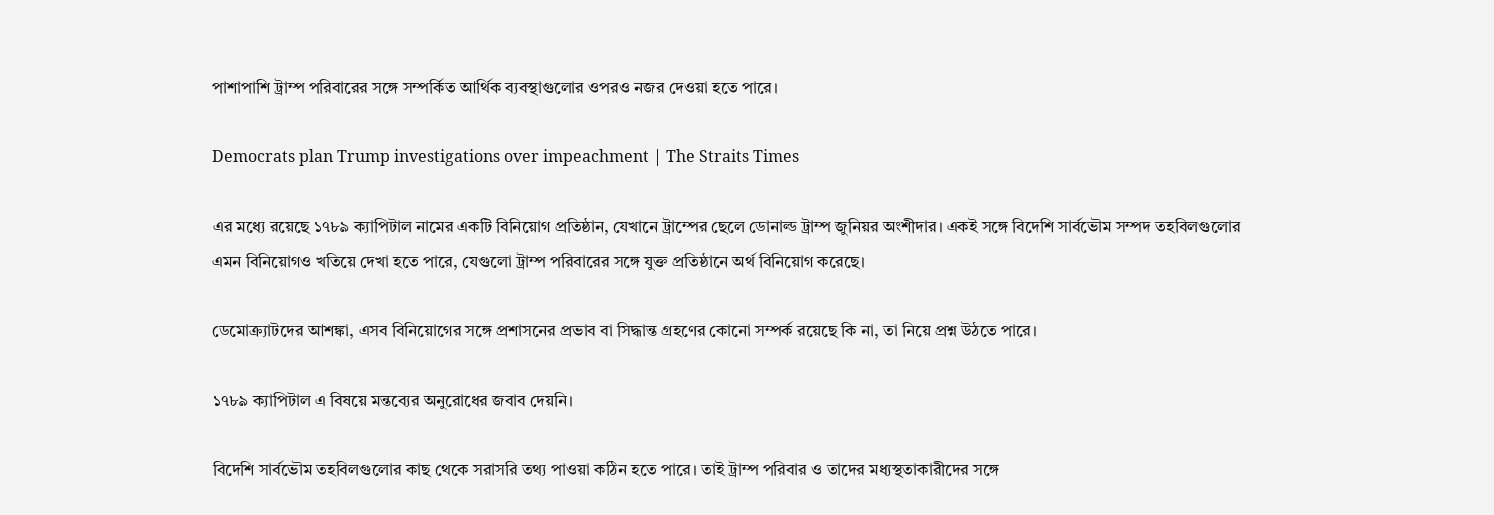পাশাপাশি ট্রাম্প পরিবারের সঙ্গে সম্পর্কিত আর্থিক ব্যবস্থাগুলোর ওপরও নজর দেওয়া হতে পারে।

Democrats plan Trump investigations over impeachment | The Straits Times

এর মধ্যে রয়েছে ১৭৮৯ ক্যাপিটাল নামের একটি বিনিয়োগ প্রতিষ্ঠান, যেখানে ট্রাম্পের ছেলে ডোনাল্ড ট্রাম্প জুনিয়র অংশীদার। একই সঙ্গে বিদেশি সার্বভৌম সম্পদ তহবিলগুলোর এমন বিনিয়োগও খতিয়ে দেখা হতে পারে, যেগুলো ট্রাম্প পরিবারের সঙ্গে যুক্ত প্রতিষ্ঠানে অর্থ বিনিয়োগ করেছে।

ডেমোক্র্যাটদের আশঙ্কা, এসব বিনিয়োগের সঙ্গে প্রশাসনের প্রভাব বা সিদ্ধান্ত গ্রহণের কোনো সম্পর্ক রয়েছে কি না, তা নিয়ে প্রশ্ন উঠতে পারে।

১৭৮৯ ক্যাপিটাল এ বিষয়ে মন্তব্যের অনুরোধের জবাব দেয়নি।

বিদেশি সার্বভৌম তহবিলগুলোর কাছ থেকে সরাসরি তথ্য পাওয়া কঠিন হতে পারে। তাই ট্রাম্প পরিবার ও তাদের মধ্যস্থতাকারীদের সঙ্গে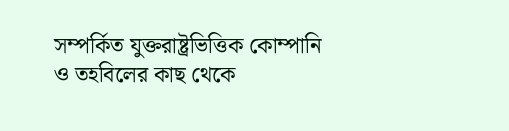সম্পর্কিত যুক্তরাষ্ট্রভিত্তিক কোম্পানি ও তহবিলের কাছ থেকে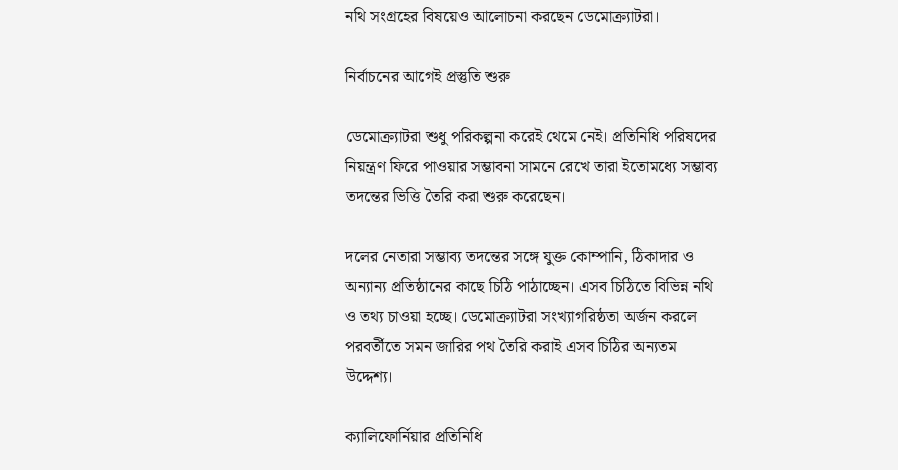নথি সংগ্রহের বিষয়েও আলোচনা করছেন ডেমোক্র্যাটরা।

নির্বাচনের আগেই প্রস্তুতি শুরু

ডেমোক্র্যাটরা শুধু পরিকল্পনা করেই থেমে নেই। প্রতিনিধি পরিষদের নিয়ন্ত্রণ ফিরে পাওয়ার সম্ভাবনা সামনে রেখে তারা ইতোমধ্যে সম্ভাব্য তদন্তের ভিত্তি তৈরি করা শুরু করেছেন।

দলের নেতারা সম্ভাব্য তদন্তের সঙ্গে যুক্ত কোম্পানি, ঠিকাদার ও অন্যান্য প্রতিষ্ঠানের কাছে চিঠি পাঠাচ্ছেন। এসব চিঠিতে বিভিন্ন নথি ও তথ্য চাওয়া হচ্ছে। ডেমোক্র্যাটরা সংখ্যাগরিষ্ঠতা অর্জন করলে পরবর্তীতে সমন জারির পথ তৈরি করাই এসব চিঠির অন্যতম উদ্দেশ্য।

ক্যালিফোর্নিয়ার প্রতিনিধি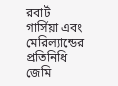রবার্ট গার্সিয়া এবং মেরিল্যান্ডের প্রতিনিধি জেমি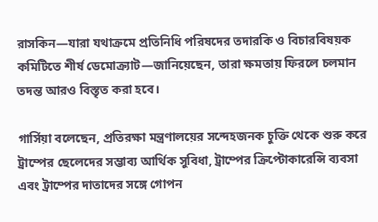রাসকিন—যারা যথাক্রমে প্রতিনিধি পরিষদের তদারকি ও বিচারবিষয়ক কমিটিতে শীর্ষ ডেমোক্র্যাট—জানিয়েছেন, তারা ক্ষমতায় ফিরলে চলমান তদন্ত আরও বিস্তৃত করা হবে।

গার্সিয়া বলেছেন, প্রতিরক্ষা মন্ত্রণালয়ের সন্দেহজনক চুক্তি থেকে শুরু করে ট্রাম্পের ছেলেদের সম্ভাব্য আর্থিক সুবিধা, ট্রাম্পের ক্রিপ্টোকারেন্সি ব্যবসা এবং ট্রাম্পের দাতাদের সঙ্গে গোপন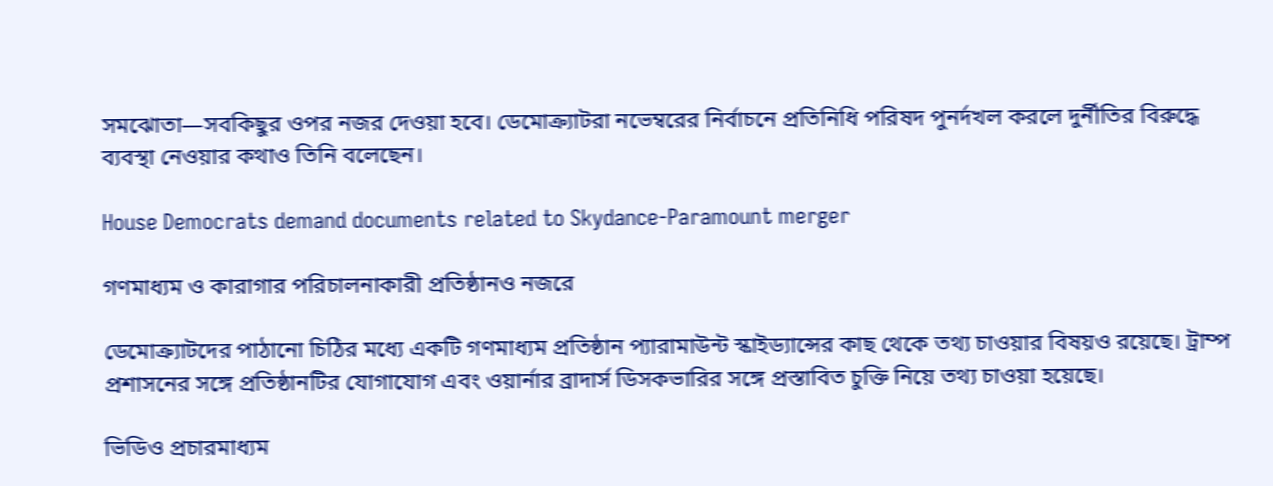সমঝোতা—সবকিছুর ওপর নজর দেওয়া হবে। ডেমোক্র্যাটরা নভেম্বরের নির্বাচনে প্রতিনিধি পরিষদ পুনর্দখল করলে দুর্নীতির বিরুদ্ধে ব্যবস্থা নেওয়ার কথাও তিনি বলেছেন।

House Democrats demand documents related to Skydance-Paramount merger

গণমাধ্যম ও কারাগার পরিচালনাকারী প্রতিষ্ঠানও নজরে

ডেমোক্র্যাটদের পাঠানো চিঠির মধ্যে একটি গণমাধ্যম প্রতিষ্ঠান প্যারামাউন্ট স্কাইড্যান্সের কাছ থেকে তথ্য চাওয়ার বিষয়ও রয়েছে। ট্রাম্প প্রশাসনের সঙ্গে প্রতিষ্ঠানটির যোগাযোগ এবং ওয়ার্নার ব্রাদার্স ডিসকভারির সঙ্গে প্রস্তাবিত চুক্তি নিয়ে তথ্য চাওয়া হয়েছে।

ভিডিও প্রচারমাধ্যম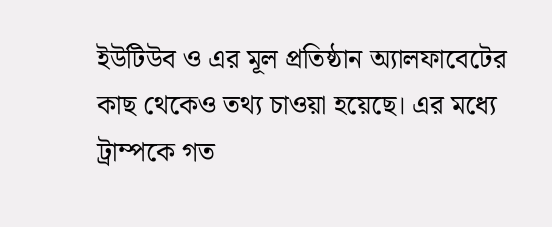ইউটিউব ও এর মূল প্রতিষ্ঠান অ্যালফাবেটের কাছ থেকেও তথ্য চাওয়া হয়েছে। এর মধ্যে ট্রাম্পকে গত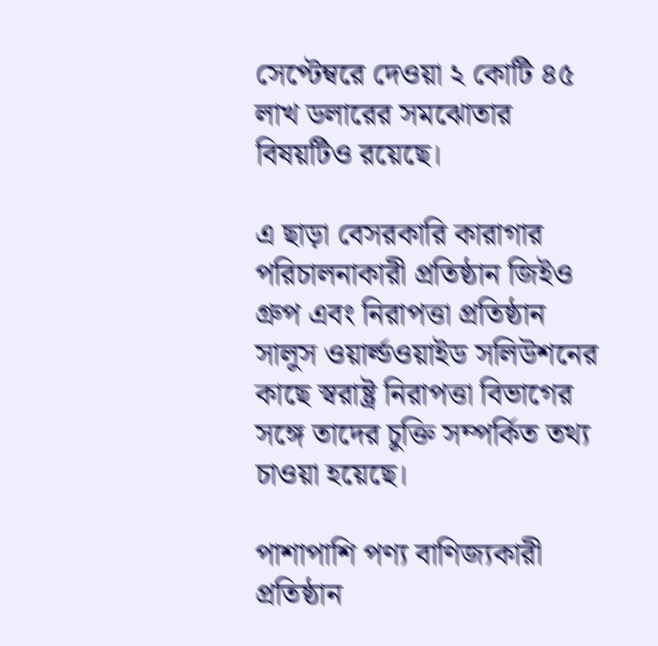সেপ্টেম্বরে দেওয়া ২ কোটি ৪৫ লাখ ডলারের সমঝোতার বিষয়টিও রয়েছে।

এ ছাড়া বেসরকারি কারাগার পরিচালনাকারী প্রতিষ্ঠান জিইও গ্রুপ এবং নিরাপত্তা প্রতিষ্ঠান সালুস ওয়ার্ল্ডওয়াইড সলিউশনের কাছে স্বরাষ্ট্র নিরাপত্তা বিভাগের সঙ্গে তাদের চুক্তি সম্পর্কিত তথ্য চাওয়া হয়েছে।

পাশাপাশি পণ্য বাণিজ্যকারী প্রতিষ্ঠান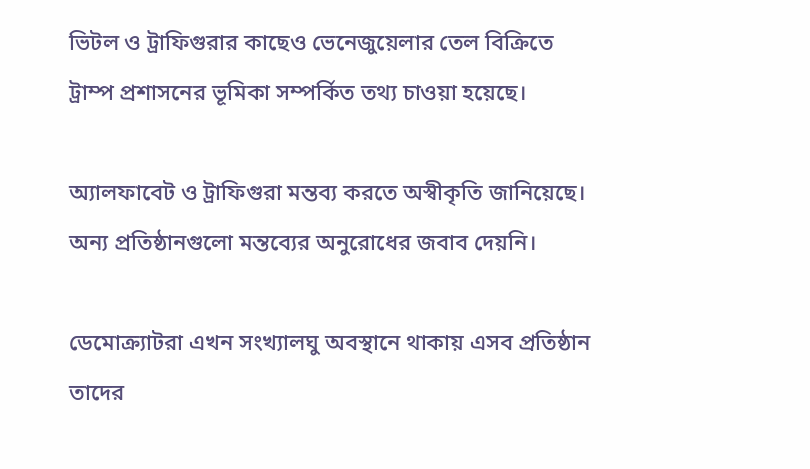ভিটল ও ট্রাফিগুরার কাছেও ভেনেজুয়েলার তেল বিক্রিতে ট্রাম্প প্রশাসনের ভূমিকা সম্পর্কিত তথ্য চাওয়া হয়েছে।

অ্যালফাবেট ও ট্রাফিগুরা মন্তব্য করতে অস্বীকৃতি জানিয়েছে। অন্য প্রতিষ্ঠানগুলো মন্তব্যের অনুরোধের জবাব দেয়নি।

ডেমোক্র্যাটরা এখন সংখ্যালঘু অবস্থানে থাকায় এসব প্রতিষ্ঠান তাদের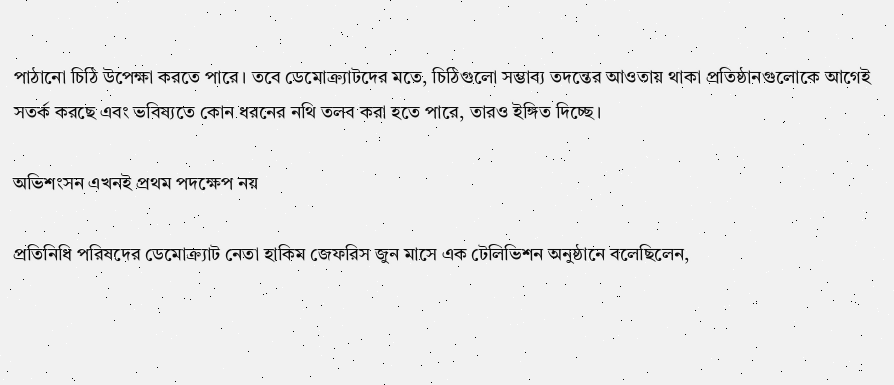পাঠানো চিঠি উপেক্ষা করতে পারে। তবে ডেমোক্র্যাটদের মতে, চিঠিগুলো সম্ভাব্য তদন্তের আওতায় থাকা প্রতিষ্ঠানগুলোকে আগেই সতর্ক করছে এবং ভবিষ্যতে কোন ধরনের নথি তলব করা হতে পারে, তারও ইঙ্গিত দিচ্ছে।

অভিশংসন এখনই প্রথম পদক্ষেপ নয়

প্রতিনিধি পরিষদের ডেমোক্র্যাট নেতা হাকিম জেফরিস জুন মাসে এক টেলিভিশন অনুষ্ঠানে বলেছিলেন,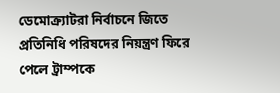ডেমোক্র্যাটরা নির্বাচনে জিতে প্রতিনিধি পরিষদের নিয়ন্ত্রণ ফিরে পেলে ট্রাম্পকে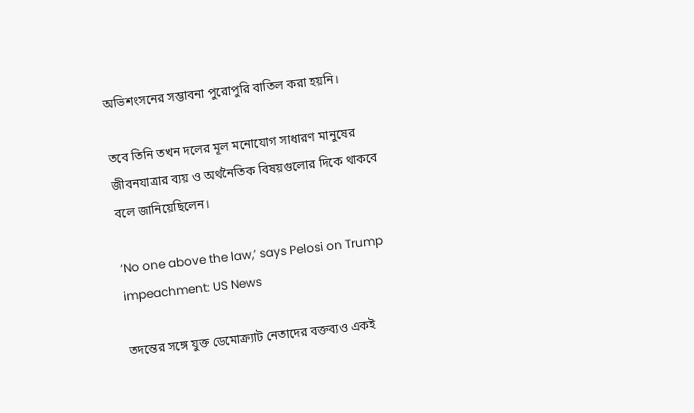অভিশংসনের সম্ভাবনা পুরোপুরি বাতিল করা হয়নি।

তবে তিনি তখন দলের মূল মনোযোগ সাধারণ মানুষের জীবনযাত্রার ব্যয় ও অর্থনৈতিক বিষয়গুলোর দিকে থাকবে বলে জানিয়েছিলেন।

‘No one above the law,’ says Pelosi on Trump impeachment: US News

তদন্তের সঙ্গে যুক্ত ডেমোক্র্যাট নেতাদের বক্তব্যও একই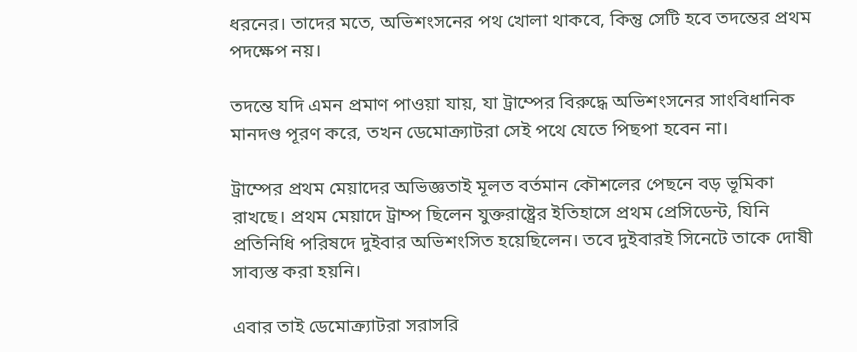ধরনের। তাদের মতে, অভিশংসনের পথ খোলা থাকবে, কিন্তু সেটি হবে তদন্তের প্রথম পদক্ষেপ নয়।

তদন্তে যদি এমন প্রমাণ পাওয়া যায়, যা ট্রাম্পের বিরুদ্ধে অভিশংসনের সাংবিধানিক মানদণ্ড পূরণ করে, তখন ডেমোক্র্যাটরা সেই পথে যেতে পিছপা হবেন না।

ট্রাম্পের প্রথম মেয়াদের অভিজ্ঞতাই মূলত বর্তমান কৌশলের পেছনে বড় ভূমিকা রাখছে। প্রথম মেয়াদে ট্রাম্প ছিলেন যুক্তরাষ্ট্রের ইতিহাসে প্রথম প্রেসিডেন্ট, যিনি প্রতিনিধি পরিষদে দুইবার অভিশংসিত হয়েছিলেন। তবে দুইবারই সিনেটে তাকে দোষী সাব্যস্ত করা হয়নি।

এবার তাই ডেমোক্র্যাটরা সরাসরি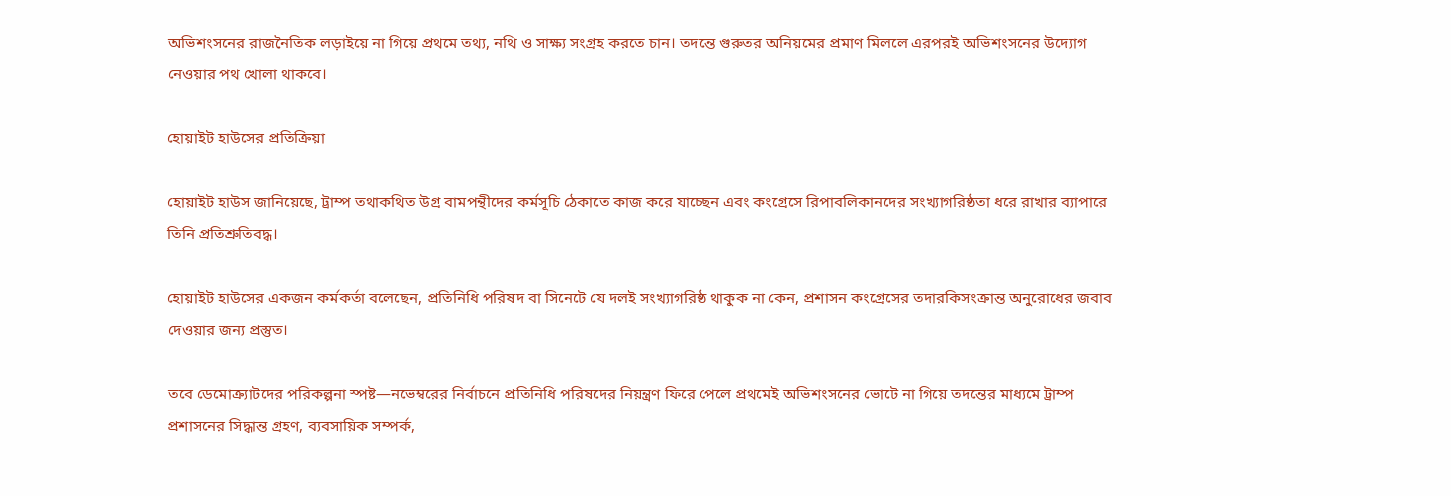অভিশংসনের রাজনৈতিক লড়াইয়ে না গিয়ে প্রথমে তথ্য, নথি ও সাক্ষ্য সংগ্রহ করতে চান। তদন্তে গুরুতর অনিয়মের প্রমাণ মিললে এরপরই অভিশংসনের উদ্যোগ নেওয়ার পথ খোলা থাকবে।

হোয়াইট হাউসের প্রতিক্রিয়া

হোয়াইট হাউস জানিয়েছে, ট্রাম্প তথাকথিত উগ্র বামপন্থীদের কর্মসূচি ঠেকাতে কাজ করে যাচ্ছেন এবং কংগ্রেসে রিপাবলিকানদের সংখ্যাগরিষ্ঠতা ধরে রাখার ব্যাপারে তিনি প্রতিশ্রুতিবদ্ধ।

হোয়াইট হাউসের একজন কর্মকর্তা বলেছেন, প্রতিনিধি পরিষদ বা সিনেটে যে দলই সংখ্যাগরিষ্ঠ থাকুক না কেন, প্রশাসন কংগ্রেসের তদারকিসংক্রান্ত অনুরোধের জবাব দেওয়ার জন্য প্রস্তুত।

তবে ডেমোক্র্যাটদের পরিকল্পনা স্পষ্ট—নভেম্বরের নির্বাচনে প্রতিনিধি পরিষদের নিয়ন্ত্রণ ফিরে পেলে প্রথমেই অভিশংসনের ভোটে না গিয়ে তদন্তের মাধ্যমে ট্রাম্প প্রশাসনের সিদ্ধান্ত গ্রহণ, ব্যবসায়িক সম্পর্ক,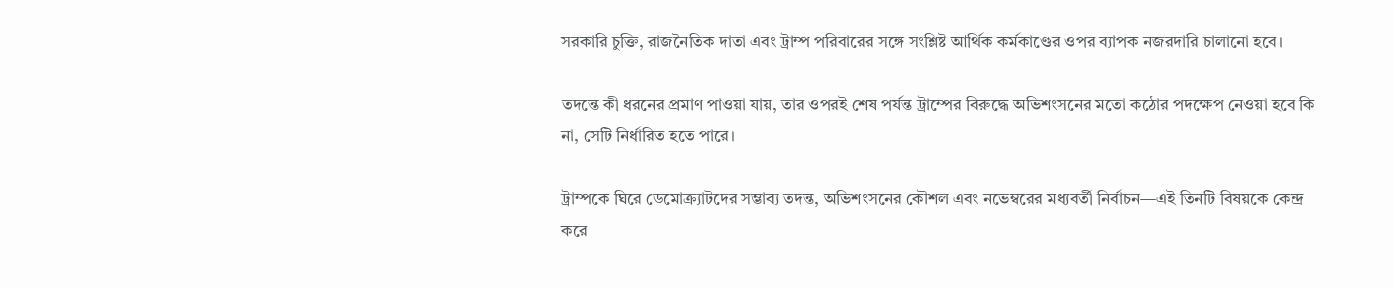সরকারি চুক্তি, রাজনৈতিক দাতা এবং ট্রাম্প পরিবারের সঙ্গে সংশ্লিষ্ট আর্থিক কর্মকাণ্ডের ওপর ব্যাপক নজরদারি চালানো হবে।

তদন্তে কী ধরনের প্রমাণ পাওয়া যায়, তার ওপরই শেষ পর্যন্ত ট্রাম্পের বিরুদ্ধে অভিশংসনের মতো কঠোর পদক্ষেপ নেওয়া হবে কি না, সেটি নির্ধারিত হতে পারে।

ট্রাম্পকে ঘিরে ডেমোক্র্যাটদের সম্ভাব্য তদন্ত, অভিশংসনের কৌশল এবং নভেম্বরের মধ্যবর্তী নির্বাচন—এই তিনটি বিষয়কে কেন্দ্র করে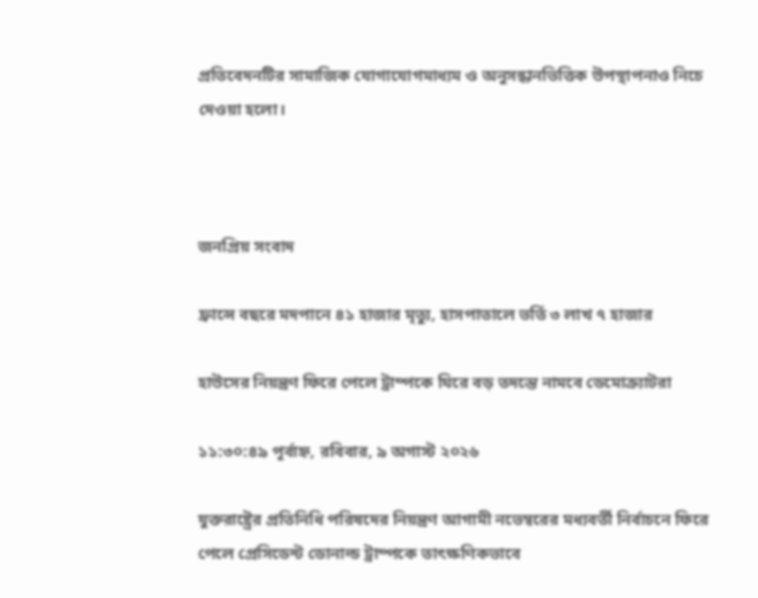প্রতিবেদনটির সামাজিক যোগাযোগমাধ্যম ও অনুসন্ধানভিত্তিক উপস্থাপনাও নিচে দেওয়া হলো।



জনপ্রিয় সংবাদ

ফ্রান্সে বছরে মদপানে ৪১ হাজার মৃত্যু, হাসপাতালে ভর্তি ৩ লাখ ৭ হাজার

হাউসের নিয়ন্ত্রণ ফিরে পেলে ট্রাম্পকে ঘিরে বড় তদন্তে নামবে ডেমোক্র্যাটরা

১১:৩০:৪৯ পূর্বাহ্ন, রবিবার, ৯ অগাস্ট ২০২৬

যুক্তরাষ্ট্রের প্রতিনিধি পরিষদের নিয়ন্ত্রণ আগামী নভেম্বরের মধ্যবর্তী নির্বাচনে ফিরে পেলে প্রেসিডেন্ট ডোনাল্ড ট্রাম্পকে তাৎক্ষণিকভাবে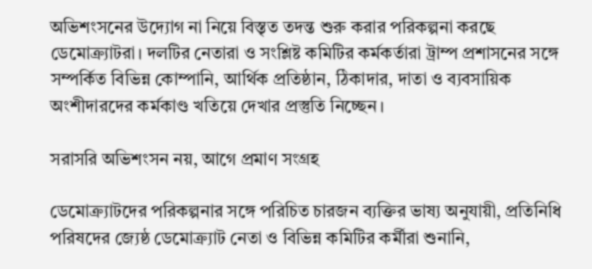অভিশংসনের উদ্যোগ না নিয়ে বিস্তৃত তদন্ত শুরু করার পরিকল্পনা করছে ডেমোক্র্যাটরা। দলটির নেতারা ও সংশ্লিষ্ট কমিটির কর্মকর্তারা ট্রাম্প প্রশাসনের সঙ্গে সম্পর্কিত বিভিন্ন কোম্পানি, আর্থিক প্রতিষ্ঠান, ঠিকাদার, দাতা ও ব্যবসায়িক অংশীদারদের কর্মকাণ্ড খতিয়ে দেখার প্রস্তুতি নিচ্ছেন।

সরাসরি অভিশংসন নয়, আগে প্রমাণ সংগ্রহ

ডেমোক্র্যাটদের পরিকল্পনার সঙ্গে পরিচিত চারজন ব্যক্তির ভাষ্য অনুযায়ী, প্রতিনিধি পরিষদের জ্যেষ্ঠ ডেমোক্র্যাট নেতা ও বিভিন্ন কমিটির কর্মীরা শুনানি,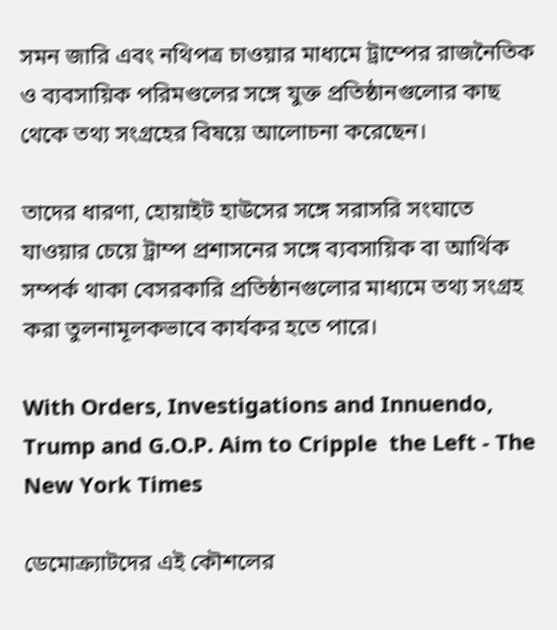সমন জারি এবং নথিপত্র চাওয়ার মাধ্যমে ট্রাম্পের রাজনৈতিক ও ব্যবসায়িক পরিমণ্ডলের সঙ্গে যুক্ত প্রতিষ্ঠানগুলোর কাছ থেকে তথ্য সংগ্রহের বিষয়ে আলোচনা করেছেন।

তাদের ধারণা, হোয়াইট হাউসের সঙ্গে সরাসরি সংঘাতে যাওয়ার চেয়ে ট্রাম্প প্রশাসনের সঙ্গে ব্যবসায়িক বা আর্থিক সম্পর্ক থাকা বেসরকারি প্রতিষ্ঠানগুলোর মাধ্যমে তথ্য সংগ্রহ করা তুলনামূলকভাবে কার্যকর হতে পারে।

With Orders, Investigations and Innuendo, Trump and G.O.P. Aim to Cripple  the Left - The New York Times

ডেমোক্র্যাটদের এই কৌশলের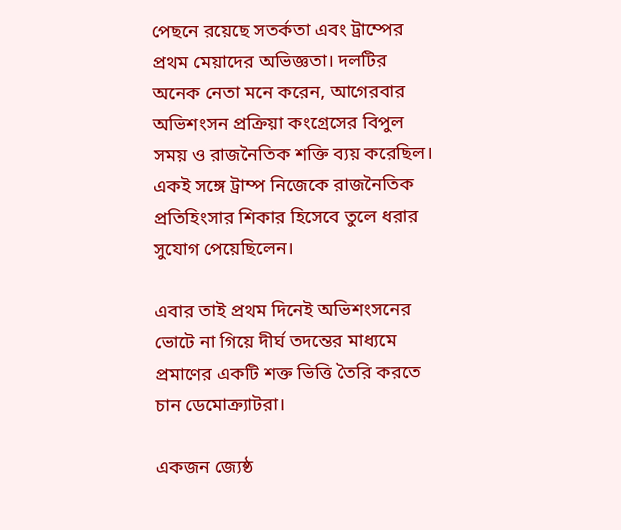পেছনে রয়েছে সতর্কতা এবং ট্রাম্পের প্রথম মেয়াদের অভিজ্ঞতা। দলটির অনেক নেতা মনে করেন, আগেরবার অভিশংসন প্রক্রিয়া কংগ্রেসের বিপুল সময় ও রাজনৈতিক শক্তি ব্যয় করেছিল। একই সঙ্গে ট্রাম্প নিজেকে রাজনৈতিক প্রতিহিংসার শিকার হিসেবে তুলে ধরার সুযোগ পেয়েছিলেন।

এবার তাই প্রথম দিনেই অভিশংসনের ভোটে না গিয়ে দীর্ঘ তদন্তের মাধ্যমে প্রমাণের একটি শক্ত ভিত্তি তৈরি করতে চান ডেমোক্র্যাটরা।

একজন জ্যেষ্ঠ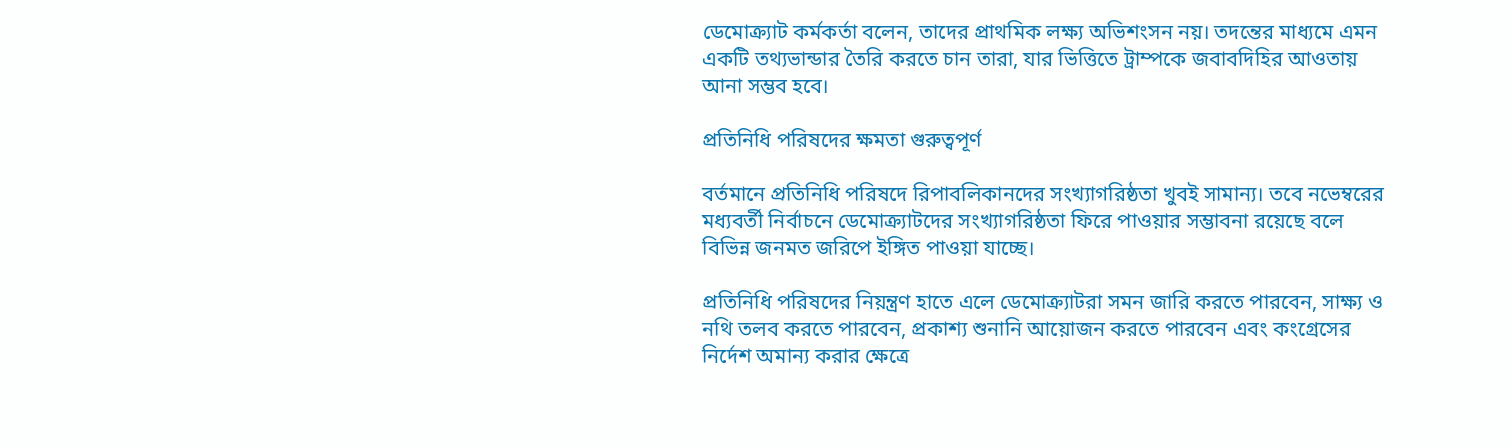ডেমোক্র্যাট কর্মকর্তা বলেন, তাদের প্রাথমিক লক্ষ্য অভিশংসন নয়। তদন্তের মাধ্যমে এমন একটি তথ্যভান্ডার তৈরি করতে চান তারা, যার ভিত্তিতে ট্রাম্পকে জবাবদিহির আওতায় আনা সম্ভব হবে।

প্রতিনিধি পরিষদের ক্ষমতা গুরুত্বপূর্ণ

বর্তমানে প্রতিনিধি পরিষদে রিপাবলিকানদের সংখ্যাগরিষ্ঠতা খুবই সামান্য। তবে নভেম্বরের মধ্যবর্তী নির্বাচনে ডেমোক্র্যাটদের সংখ্যাগরিষ্ঠতা ফিরে পাওয়ার সম্ভাবনা রয়েছে বলে বিভিন্ন জনমত জরিপে ইঙ্গিত পাওয়া যাচ্ছে।

প্রতিনিধি পরিষদের নিয়ন্ত্রণ হাতে এলে ডেমোক্র্যাটরা সমন জারি করতে পারবেন, সাক্ষ্য ও নথি তলব করতে পারবেন, প্রকাশ্য শুনানি আয়োজন করতে পারবেন এবং কংগ্রেসের নির্দেশ অমান্য করার ক্ষেত্রে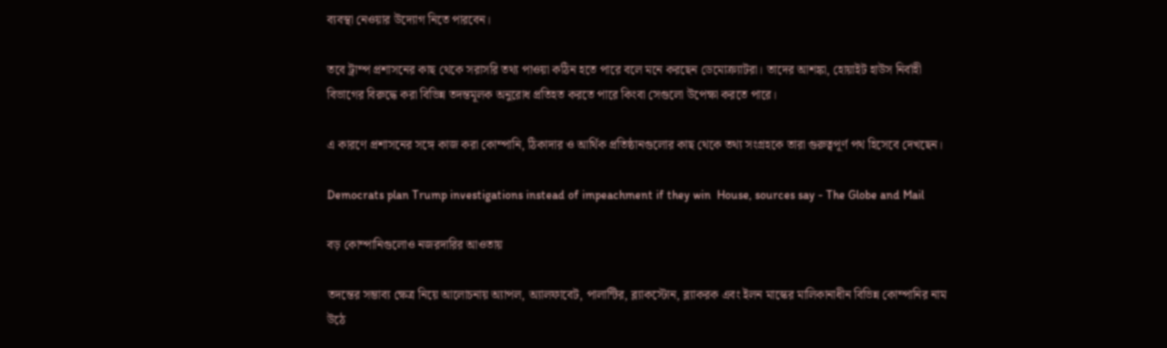ব্যবস্থা নেওয়ার উদ্যোগ নিতে পারবেন।

তবে ট্রাম্প প্রশাসনের কাছ থেকে সরাসরি তথ্য পাওয়া কঠিন হতে পারে বলে মনে করছেন ডেমোক্র্যাটরা। তাদের আশঙ্কা, হোয়াইট হাউস নির্বাহী বিভাগের বিরুদ্ধে করা বিভিন্ন তদন্তমূলক অনুরোধ প্রতিহত করতে পারে কিংবা সেগুলো উপেক্ষা করতে পারে।

এ কারণে প্রশাসনের সঙ্গে কাজ করা কোম্পানি, ঠিকাদার ও আর্থিক প্রতিষ্ঠানগুলোর কাছ থেকে তথ্য সংগ্রহকে তারা গুরুত্বপূর্ণ পথ হিসেবে দেখছেন।

Democrats plan Trump investigations instead of impeachment if they win  House, sources say - The Globe and Mail

বড় কোম্পানিগুলোও নজরদারির আওতায়

তদন্তের সম্ভাব্য ক্ষেত্র নিয়ে আলোচনায় অ্যাপল, অ্যালফাবেট, পালান্টির, ব্ল্যাকস্টোন, ব্ল্যাকরক এবং ইলন মাস্কের মালিকানাধীন বিভিন্ন কোম্পানির নাম উঠে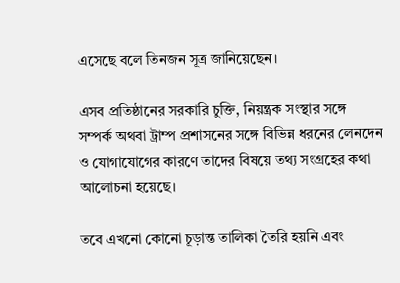এসেছে বলে তিনজন সূত্র জানিয়েছেন।

এসব প্রতিষ্ঠানের সরকারি চুক্তি, নিয়ন্ত্রক সংস্থার সঙ্গে সম্পর্ক অথবা ট্রাম্প প্রশাসনের সঙ্গে বিভিন্ন ধরনের লেনদেন ও যোগাযোগের কারণে তাদের বিষয়ে তথ্য সংগ্রহের কথা আলোচনা হয়েছে।

তবে এখনো কোনো চূড়ান্ত তালিকা তৈরি হয়নি এবং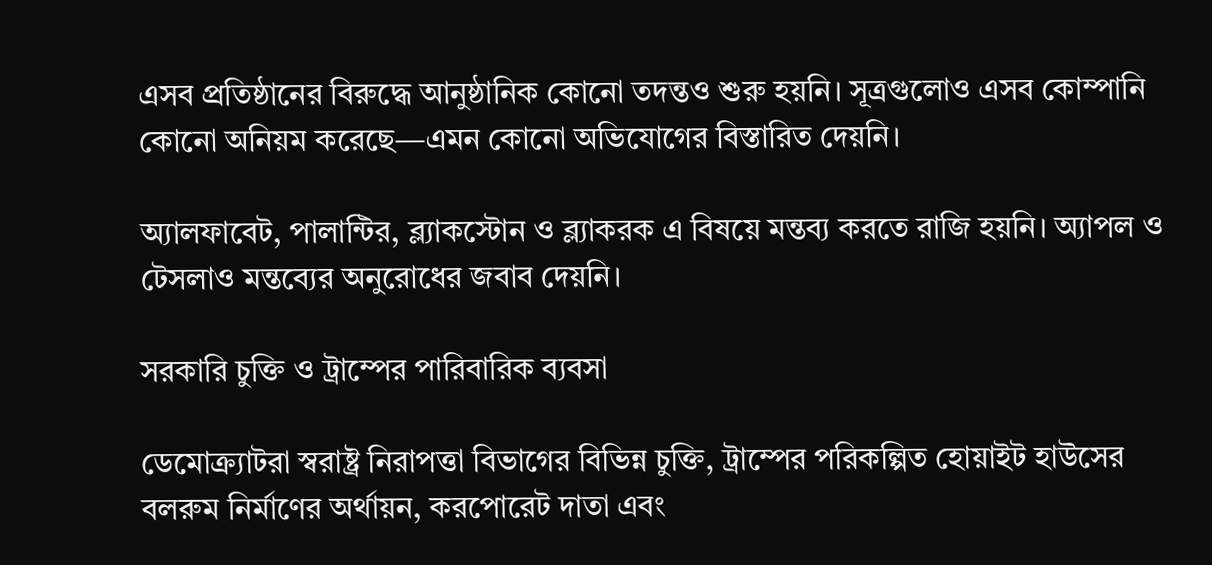এসব প্রতিষ্ঠানের বিরুদ্ধে আনুষ্ঠানিক কোনো তদন্তও শুরু হয়নি। সূত্রগুলোও এসব কোম্পানি কোনো অনিয়ম করেছে—এমন কোনো অভিযোগের বিস্তারিত দেয়নি।

অ্যালফাবেট, পালান্টির, ব্ল্যাকস্টোন ও ব্ল্যাকরক এ বিষয়ে মন্তব্য করতে রাজি হয়নি। অ্যাপল ও টেসলাও মন্তব্যের অনুরোধের জবাব দেয়নি।

সরকারি চুক্তি ও ট্রাম্পের পারিবারিক ব্যবসা

ডেমোক্র্যাটরা স্বরাষ্ট্র নিরাপত্তা বিভাগের বিভিন্ন চুক্তি, ট্রাম্পের পরিকল্পিত হোয়াইট হাউসের বলরুম নির্মাণের অর্থায়ন, করপোরেট দাতা এবং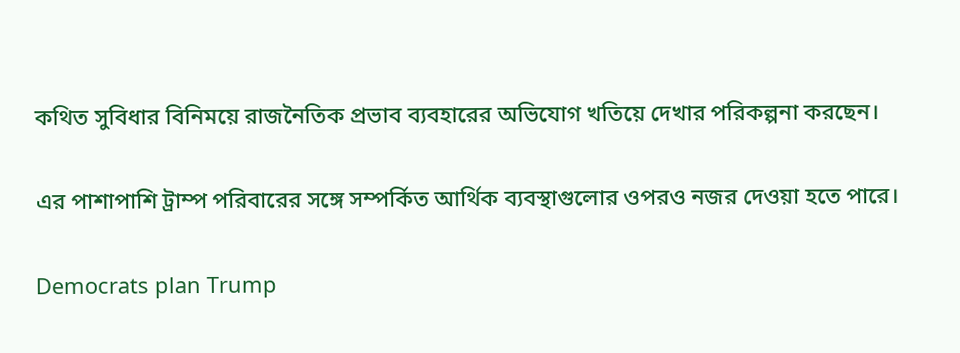কথিত সুবিধার বিনিময়ে রাজনৈতিক প্রভাব ব্যবহারের অভিযোগ খতিয়ে দেখার পরিকল্পনা করছেন।

এর পাশাপাশি ট্রাম্প পরিবারের সঙ্গে সম্পর্কিত আর্থিক ব্যবস্থাগুলোর ওপরও নজর দেওয়া হতে পারে।

Democrats plan Trump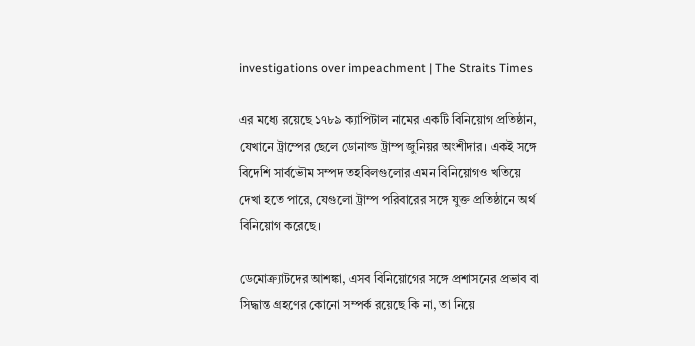investigations over impeachment | The Straits Times

এর মধ্যে রয়েছে ১৭৮৯ ক্যাপিটাল নামের একটি বিনিয়োগ প্রতিষ্ঠান, যেখানে ট্রাম্পের ছেলে ডোনাল্ড ট্রাম্প জুনিয়র অংশীদার। একই সঙ্গে বিদেশি সার্বভৌম সম্পদ তহবিলগুলোর এমন বিনিয়োগও খতিয়ে দেখা হতে পারে, যেগুলো ট্রাম্প পরিবারের সঙ্গে যুক্ত প্রতিষ্ঠানে অর্থ বিনিয়োগ করেছে।

ডেমোক্র্যাটদের আশঙ্কা, এসব বিনিয়োগের সঙ্গে প্রশাসনের প্রভাব বা সিদ্ধান্ত গ্রহণের কোনো সম্পর্ক রয়েছে কি না, তা নিয়ে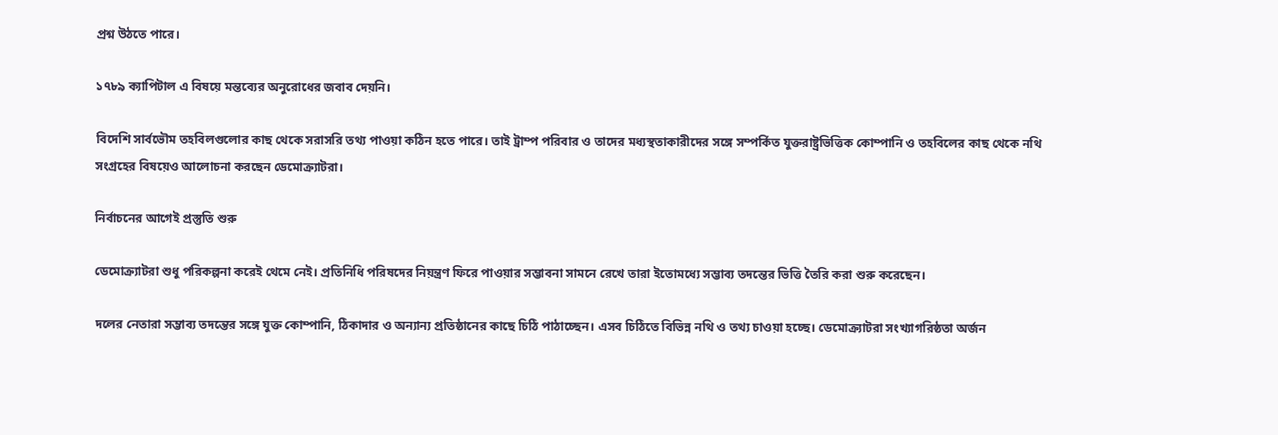প্রশ্ন উঠতে পারে।

১৭৮৯ ক্যাপিটাল এ বিষয়ে মন্তব্যের অনুরোধের জবাব দেয়নি।

বিদেশি সার্বভৌম তহবিলগুলোর কাছ থেকে সরাসরি তথ্য পাওয়া কঠিন হতে পারে। তাই ট্রাম্প পরিবার ও তাদের মধ্যস্থতাকারীদের সঙ্গে সম্পর্কিত যুক্তরাষ্ট্রভিত্তিক কোম্পানি ও তহবিলের কাছ থেকে নথি সংগ্রহের বিষয়েও আলোচনা করছেন ডেমোক্র্যাটরা।

নির্বাচনের আগেই প্রস্তুতি শুরু

ডেমোক্র্যাটরা শুধু পরিকল্পনা করেই থেমে নেই। প্রতিনিধি পরিষদের নিয়ন্ত্রণ ফিরে পাওয়ার সম্ভাবনা সামনে রেখে তারা ইতোমধ্যে সম্ভাব্য তদন্তের ভিত্তি তৈরি করা শুরু করেছেন।

দলের নেতারা সম্ভাব্য তদন্তের সঙ্গে যুক্ত কোম্পানি, ঠিকাদার ও অন্যান্য প্রতিষ্ঠানের কাছে চিঠি পাঠাচ্ছেন। এসব চিঠিতে বিভিন্ন নথি ও তথ্য চাওয়া হচ্ছে। ডেমোক্র্যাটরা সংখ্যাগরিষ্ঠতা অর্জন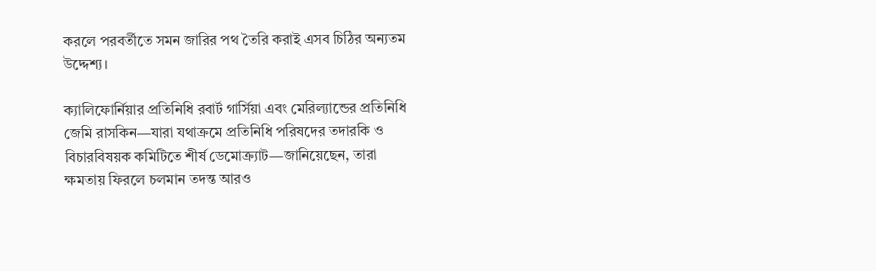করলে পরবর্তীতে সমন জারির পথ তৈরি করাই এসব চিঠির অন্যতম উদ্দেশ্য।

ক্যালিফোর্নিয়ার প্রতিনিধি রবার্ট গার্সিয়া এবং মেরিল্যান্ডের প্রতিনিধি জেমি রাসকিন—যারা যথাক্রমে প্রতিনিধি পরিষদের তদারকি ও বিচারবিষয়ক কমিটিতে শীর্ষ ডেমোক্র্যাট—জানিয়েছেন, তারা ক্ষমতায় ফিরলে চলমান তদন্ত আরও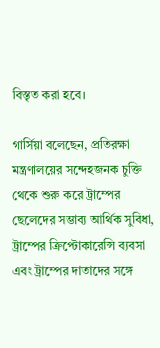বিস্তৃত করা হবে।

গার্সিয়া বলেছেন, প্রতিরক্ষা মন্ত্রণালয়ের সন্দেহজনক চুক্তি থেকে শুরু করে ট্রাম্পের ছেলেদের সম্ভাব্য আর্থিক সুবিধা, ট্রাম্পের ক্রিপ্টোকারেন্সি ব্যবসা এবং ট্রাম্পের দাতাদের সঙ্গে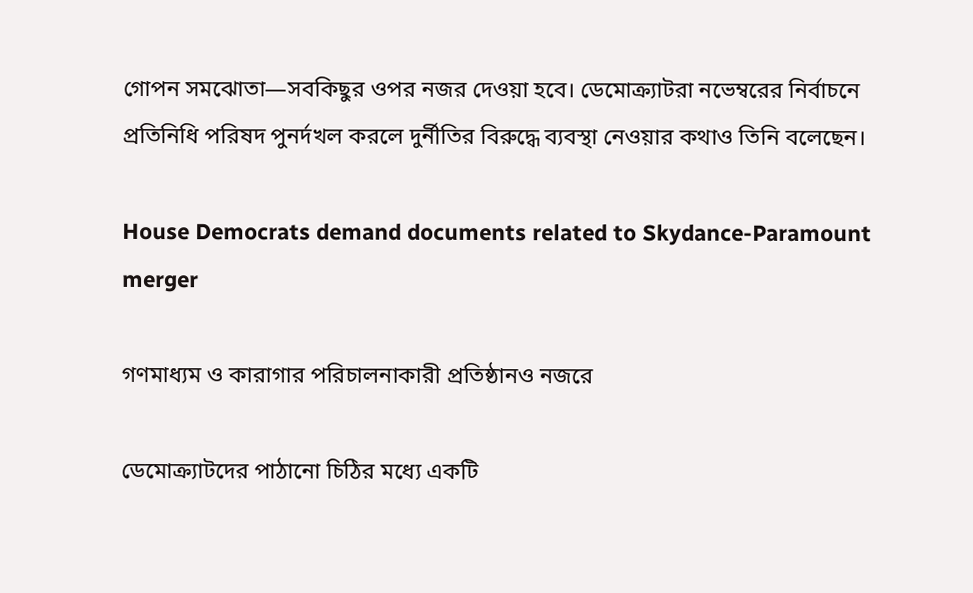গোপন সমঝোতা—সবকিছুর ওপর নজর দেওয়া হবে। ডেমোক্র্যাটরা নভেম্বরের নির্বাচনে প্রতিনিধি পরিষদ পুনর্দখল করলে দুর্নীতির বিরুদ্ধে ব্যবস্থা নেওয়ার কথাও তিনি বলেছেন।

House Democrats demand documents related to Skydance-Paramount merger

গণমাধ্যম ও কারাগার পরিচালনাকারী প্রতিষ্ঠানও নজরে

ডেমোক্র্যাটদের পাঠানো চিঠির মধ্যে একটি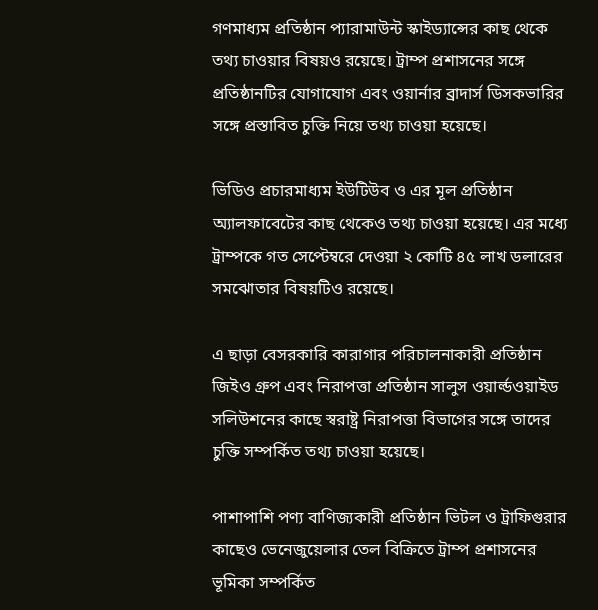গণমাধ্যম প্রতিষ্ঠান প্যারামাউন্ট স্কাইড্যান্সের কাছ থেকে তথ্য চাওয়ার বিষয়ও রয়েছে। ট্রাম্প প্রশাসনের সঙ্গে প্রতিষ্ঠানটির যোগাযোগ এবং ওয়ার্নার ব্রাদার্স ডিসকভারির সঙ্গে প্রস্তাবিত চুক্তি নিয়ে তথ্য চাওয়া হয়েছে।

ভিডিও প্রচারমাধ্যম ইউটিউব ও এর মূল প্রতিষ্ঠান অ্যালফাবেটের কাছ থেকেও তথ্য চাওয়া হয়েছে। এর মধ্যে ট্রাম্পকে গত সেপ্টেম্বরে দেওয়া ২ কোটি ৪৫ লাখ ডলারের সমঝোতার বিষয়টিও রয়েছে।

এ ছাড়া বেসরকারি কারাগার পরিচালনাকারী প্রতিষ্ঠান জিইও গ্রুপ এবং নিরাপত্তা প্রতিষ্ঠান সালুস ওয়ার্ল্ডওয়াইড সলিউশনের কাছে স্বরাষ্ট্র নিরাপত্তা বিভাগের সঙ্গে তাদের চুক্তি সম্পর্কিত তথ্য চাওয়া হয়েছে।

পাশাপাশি পণ্য বাণিজ্যকারী প্রতিষ্ঠান ভিটল ও ট্রাফিগুরার কাছেও ভেনেজুয়েলার তেল বিক্রিতে ট্রাম্প প্রশাসনের ভূমিকা সম্পর্কিত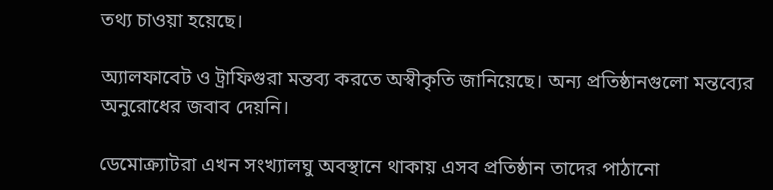তথ্য চাওয়া হয়েছে।

অ্যালফাবেট ও ট্রাফিগুরা মন্তব্য করতে অস্বীকৃতি জানিয়েছে। অন্য প্রতিষ্ঠানগুলো মন্তব্যের অনুরোধের জবাব দেয়নি।

ডেমোক্র্যাটরা এখন সংখ্যালঘু অবস্থানে থাকায় এসব প্রতিষ্ঠান তাদের পাঠানো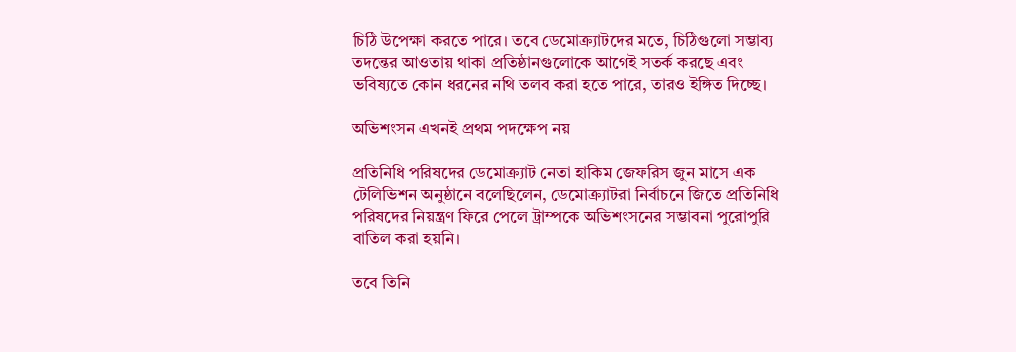চিঠি উপেক্ষা করতে পারে। তবে ডেমোক্র্যাটদের মতে, চিঠিগুলো সম্ভাব্য তদন্তের আওতায় থাকা প্রতিষ্ঠানগুলোকে আগেই সতর্ক করছে এবং ভবিষ্যতে কোন ধরনের নথি তলব করা হতে পারে, তারও ইঙ্গিত দিচ্ছে।

অভিশংসন এখনই প্রথম পদক্ষেপ নয়

প্রতিনিধি পরিষদের ডেমোক্র্যাট নেতা হাকিম জেফরিস জুন মাসে এক টেলিভিশন অনুষ্ঠানে বলেছিলেন, ডেমোক্র্যাটরা নির্বাচনে জিতে প্রতিনিধি পরিষদের নিয়ন্ত্রণ ফিরে পেলে ট্রাম্পকে অভিশংসনের সম্ভাবনা পুরোপুরি বাতিল করা হয়নি।

তবে তিনি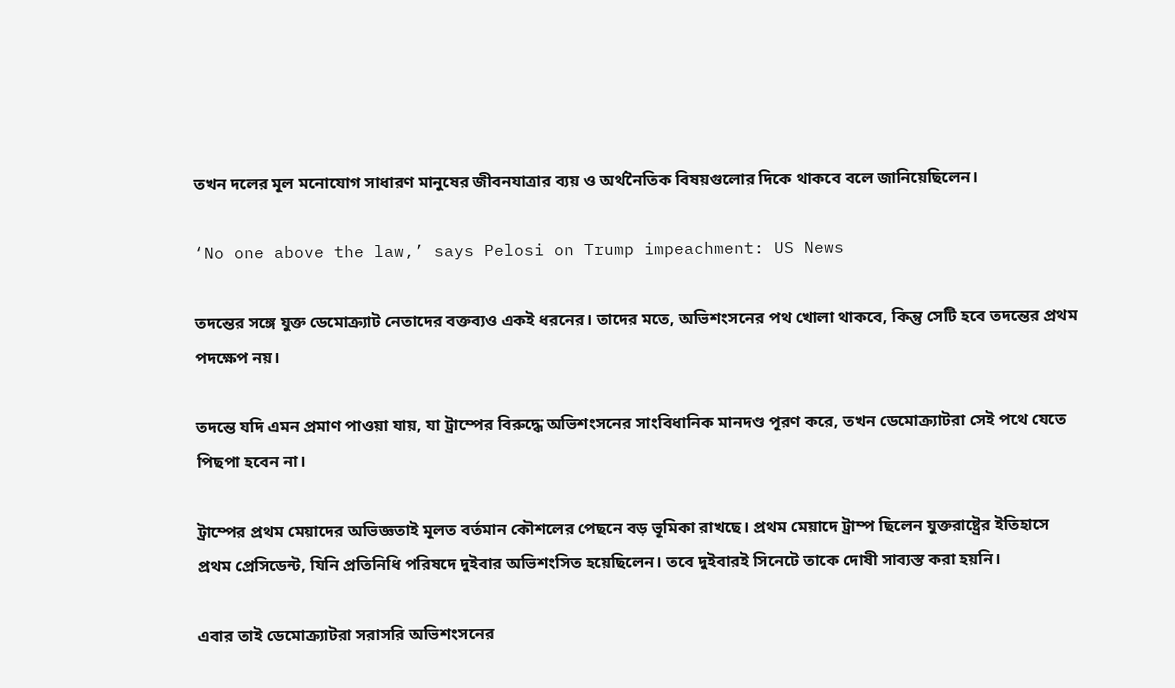তখন দলের মূল মনোযোগ সাধারণ মানুষের জীবনযাত্রার ব্যয় ও অর্থনৈতিক বিষয়গুলোর দিকে থাকবে বলে জানিয়েছিলেন।

‘No one above the law,’ says Pelosi on Trump impeachment: US News

তদন্তের সঙ্গে যুক্ত ডেমোক্র্যাট নেতাদের বক্তব্যও একই ধরনের। তাদের মতে, অভিশংসনের পথ খোলা থাকবে, কিন্তু সেটি হবে তদন্তের প্রথম পদক্ষেপ নয়।

তদন্তে যদি এমন প্রমাণ পাওয়া যায়, যা ট্রাম্পের বিরুদ্ধে অভিশংসনের সাংবিধানিক মানদণ্ড পূরণ করে, তখন ডেমোক্র্যাটরা সেই পথে যেতে পিছপা হবেন না।

ট্রাম্পের প্রথম মেয়াদের অভিজ্ঞতাই মূলত বর্তমান কৌশলের পেছনে বড় ভূমিকা রাখছে। প্রথম মেয়াদে ট্রাম্প ছিলেন যুক্তরাষ্ট্রের ইতিহাসে প্রথম প্রেসিডেন্ট, যিনি প্রতিনিধি পরিষদে দুইবার অভিশংসিত হয়েছিলেন। তবে দুইবারই সিনেটে তাকে দোষী সাব্যস্ত করা হয়নি।

এবার তাই ডেমোক্র্যাটরা সরাসরি অভিশংসনের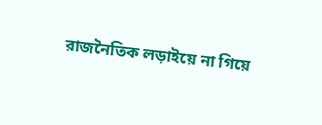রাজনৈতিক লড়াইয়ে না গিয়ে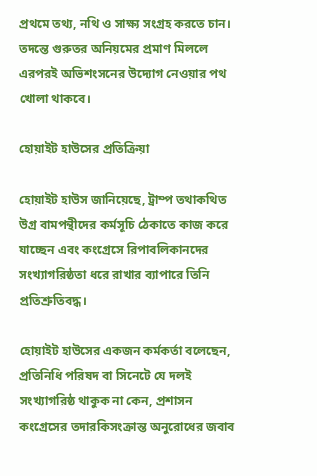প্রথমে তথ্য, নথি ও সাক্ষ্য সংগ্রহ করতে চান। তদন্তে গুরুতর অনিয়মের প্রমাণ মিললে এরপরই অভিশংসনের উদ্যোগ নেওয়ার পথ খোলা থাকবে।

হোয়াইট হাউসের প্রতিক্রিয়া

হোয়াইট হাউস জানিয়েছে, ট্রাম্প তথাকথিত উগ্র বামপন্থীদের কর্মসূচি ঠেকাতে কাজ করে যাচ্ছেন এবং কংগ্রেসে রিপাবলিকানদের সংখ্যাগরিষ্ঠতা ধরে রাখার ব্যাপারে তিনি প্রতিশ্রুতিবদ্ধ।

হোয়াইট হাউসের একজন কর্মকর্তা বলেছেন, প্রতিনিধি পরিষদ বা সিনেটে যে দলই সংখ্যাগরিষ্ঠ থাকুক না কেন, প্রশাসন কংগ্রেসের তদারকিসংক্রান্ত অনুরোধের জবাব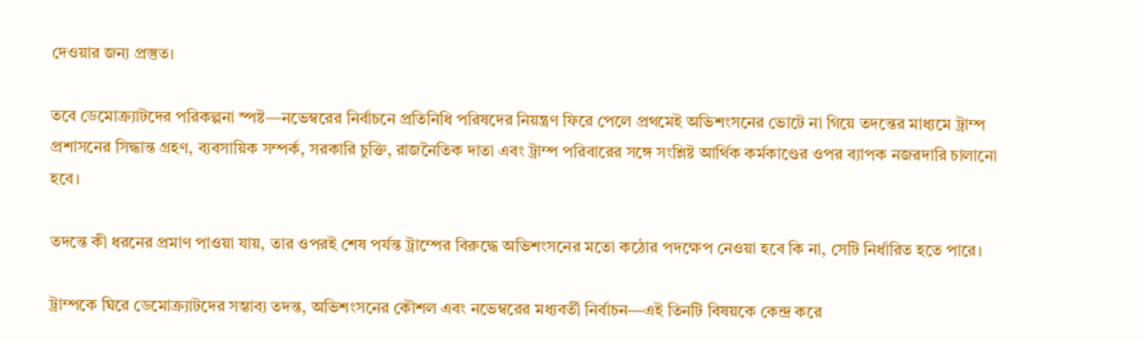দেওয়ার জন্য প্রস্তুত।

তবে ডেমোক্র্যাটদের পরিকল্পনা স্পষ্ট—নভেম্বরের নির্বাচনে প্রতিনিধি পরিষদের নিয়ন্ত্রণ ফিরে পেলে প্রথমেই অভিশংসনের ভোটে না গিয়ে তদন্তের মাধ্যমে ট্রাম্প প্রশাসনের সিদ্ধান্ত গ্রহণ, ব্যবসায়িক সম্পর্ক, সরকারি চুক্তি, রাজনৈতিক দাতা এবং ট্রাম্প পরিবারের সঙ্গে সংশ্লিষ্ট আর্থিক কর্মকাণ্ডের ওপর ব্যাপক নজরদারি চালানো হবে।

তদন্তে কী ধরনের প্রমাণ পাওয়া যায়, তার ওপরই শেষ পর্যন্ত ট্রাম্পের বিরুদ্ধে অভিশংসনের মতো কঠোর পদক্ষেপ নেওয়া হবে কি না, সেটি নির্ধারিত হতে পারে।

ট্রাম্পকে ঘিরে ডেমোক্র্যাটদের সম্ভাব্য তদন্ত, অভিশংসনের কৌশল এবং নভেম্বরের মধ্যবর্তী নির্বাচন—এই তিনটি বিষয়কে কেন্দ্র করে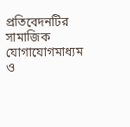প্রতিবেদনটির সামাজিক যোগাযোগমাধ্যম ও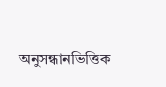অনুসন্ধানভিত্তিক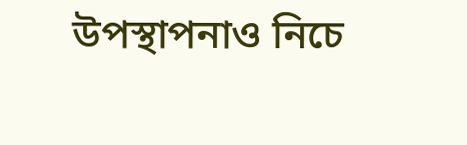উপস্থাপনাও নিচে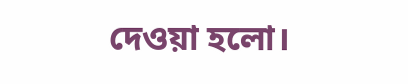দেওয়া হলো।